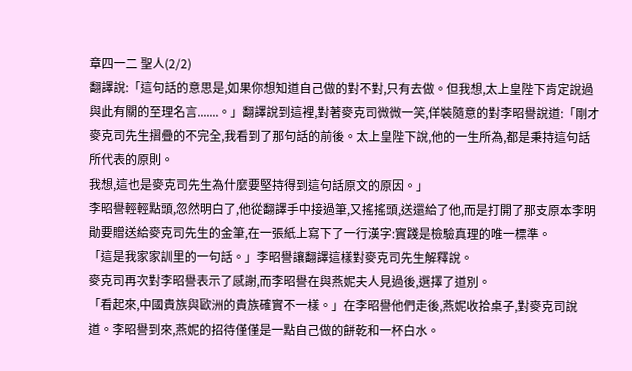章四一二 聖人(2/2)
翻譯說:「這句話的意思是,如果你想知道自己做的對不對,只有去做。但我想,太上皇陛下肯定說過與此有關的至理名言.......。」翻譯說到這裡,對著麥克司微微一笑,佯裝隨意的對李昭譽說道:「剛才麥克司先生摺疊的不完全,我看到了那句話的前後。太上皇陛下說,他的一生所為,都是秉持這句話所代表的原則。
我想,這也是麥克司先生為什麼要堅持得到這句話原文的原因。」
李昭譽輕輕點頭,忽然明白了,他從翻譯手中接過筆,又搖搖頭,送還給了他,而是打開了那支原本李明勛要贈送給麥克司先生的金筆,在一張紙上寫下了一行漢字:實踐是檢驗真理的唯一標準。
「這是我家家訓里的一句話。」李昭譽讓翻譯這樣對麥克司先生解釋說。
麥克司再次對李昭譽表示了感謝,而李昭譽在與燕妮夫人見過後,選擇了道別。
「看起來,中國貴族與歐洲的貴族確實不一樣。」在李昭譽他們走後,燕妮收拾桌子,對麥克司說道。李昭譽到來,燕妮的招待僅僅是一點自己做的餅乾和一杯白水。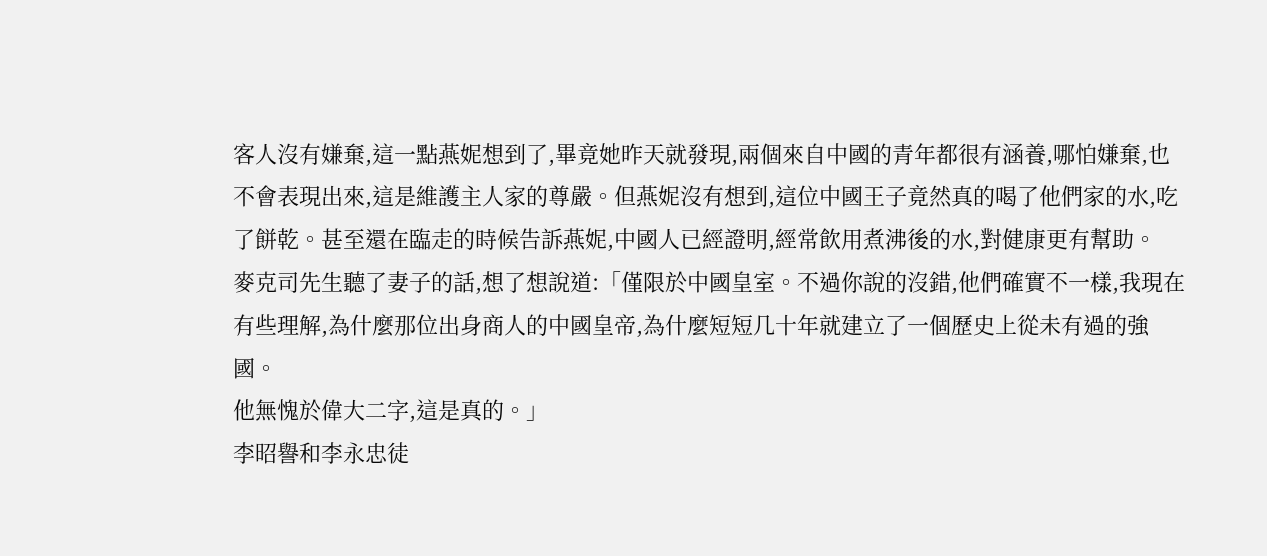客人沒有嫌棄,這一點燕妮想到了,畢竟她昨天就發現,兩個來自中國的青年都很有涵養,哪怕嫌棄,也不會表現出來,這是維護主人家的尊嚴。但燕妮沒有想到,這位中國王子竟然真的喝了他們家的水,吃了餅乾。甚至還在臨走的時候告訴燕妮,中國人已經證明,經常飲用煮沸後的水,對健康更有幫助。
麥克司先生聽了妻子的話,想了想說道:「僅限於中國皇室。不過你說的沒錯,他們確實不一樣,我現在有些理解,為什麼那位出身商人的中國皇帝,為什麼短短几十年就建立了一個歷史上從未有過的強國。
他無愧於偉大二字,這是真的。」
李昭譽和李永忠徒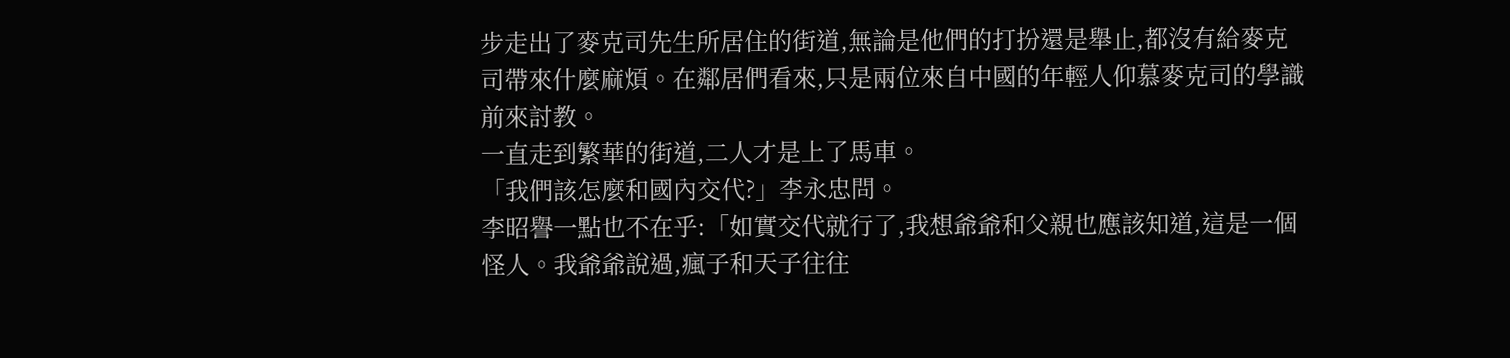步走出了麥克司先生所居住的街道,無論是他們的打扮還是舉止,都沒有給麥克司帶來什麼麻煩。在鄰居們看來,只是兩位來自中國的年輕人仰慕麥克司的學識前來討教。
一直走到繁華的街道,二人才是上了馬車。
「我們該怎麼和國內交代?」李永忠問。
李昭譽一點也不在乎:「如實交代就行了,我想爺爺和父親也應該知道,這是一個怪人。我爺爺說過,瘋子和天子往往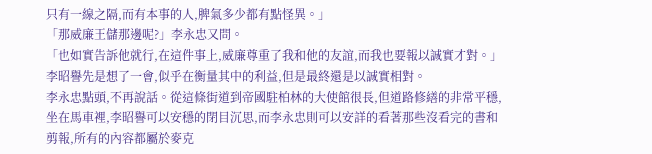只有一線之隔,而有本事的人,脾氣多少都有點怪異。」
「那威廉王儲那邊呢?」李永忠又問。
「也如實告訴他就行,在這件事上,威廉尊重了我和他的友誼,而我也要報以誠實才對。」李昭譽先是想了一會,似乎在衡量其中的利益,但是最終還是以誠實相對。
李永忠點頭,不再說話。從這條街道到帝國駐柏林的大使館很長,但道路修繕的非常平穩,坐在馬車裡,李昭譽可以安穩的閉目沉思,而李永忠則可以安詳的看著那些沒看完的書和剪報,所有的內容都屬於麥克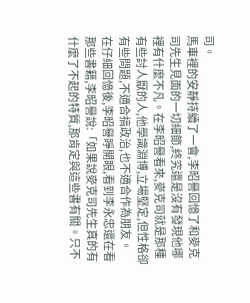司。
馬車裡的安靜持續了一會,李昭譽回憶了和麥克司先生見面的一切細節,終究還是沒有發現他哪裡有什麼不凡。在李昭譽看來,麥克司就是那種有些討人厭的人,他學識淵博,立場堅定,但性格卻有些問題,不適合搞政治,也不適合作為朋友。
在仔細回憶後,李昭譽睜開眼,看到李永忠還在看那些書籍,李昭譽說:「如果說麥克司先生真的有什麼了不起的特質,那肯定與這些書有關。只不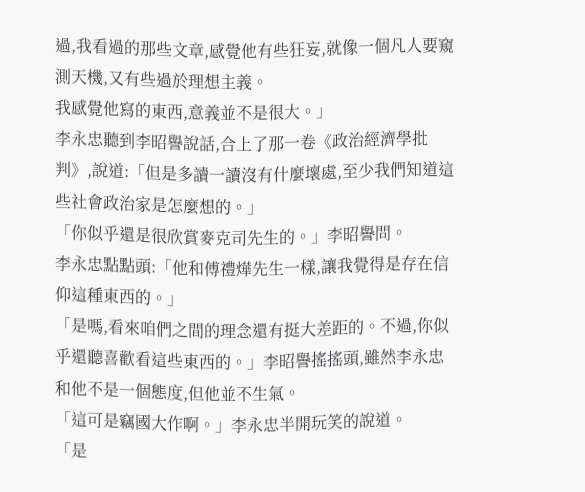過,我看過的那些文章,感覺他有些狂妄,就像一個凡人要窺測天機,又有些過於理想主義。
我感覺他寫的東西,意義並不是很大。」
李永忠聽到李昭譽說話,合上了那一卷《政治經濟學批判》,說道:「但是多讀一讀沒有什麼壞處,至少我們知道這些社會政治家是怎麼想的。」
「你似乎還是很欣賞麥克司先生的。」李昭譽問。
李永忠點點頭:「他和傅禮燁先生一樣,讓我覺得是存在信仰這種東西的。」
「是嗎,看來咱們之間的理念還有挺大差距的。不過,你似乎還聽喜歡看這些東西的。」李昭譽搖搖頭,雖然李永忠和他不是一個態度,但他並不生氣。
「這可是竊國大作啊。」李永忠半開玩笑的說道。
「是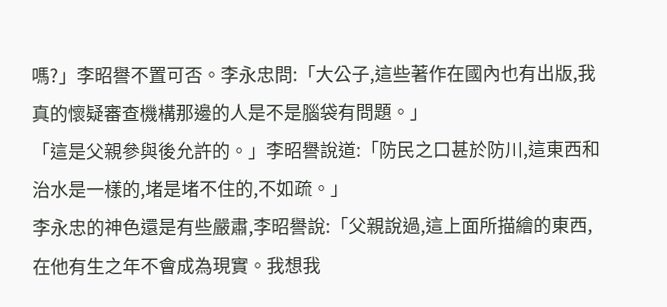嗎?」李昭譽不置可否。李永忠問:「大公子,這些著作在國內也有出版,我真的懷疑審查機構那邊的人是不是腦袋有問題。」
「這是父親參與後允許的。」李昭譽說道:「防民之口甚於防川,這東西和治水是一樣的,堵是堵不住的,不如疏。」
李永忠的神色還是有些嚴肅,李昭譽說:「父親說過,這上面所描繪的東西,在他有生之年不會成為現實。我想我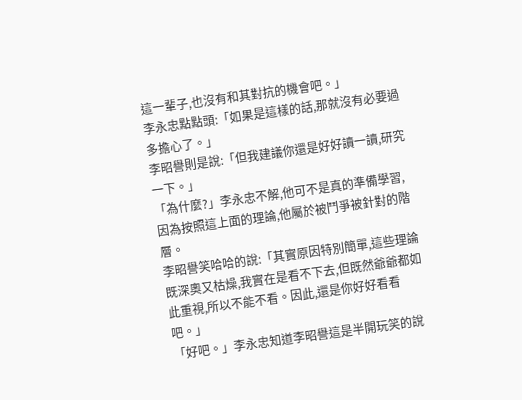這一輩子,也沒有和其對抗的機會吧。」
李永忠點點頭:「如果是這樣的話,那就沒有必要過多擔心了。」
李昭譽則是說:「但我建議你還是好好讀一讀,研究一下。」
「為什麼?」李永忠不解,他可不是真的準備學習,因為按照這上面的理論,他屬於被鬥爭被針對的階層。
李昭譽笑哈哈的說:「其實原因特別簡單,這些理論既深奧又枯燥,我實在是看不下去,但既然爺爺都如此重視,所以不能不看。因此,還是你好好看看吧。」
「好吧。」李永忠知道李昭譽這是半開玩笑的說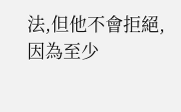法,但他不會拒絕,因為至少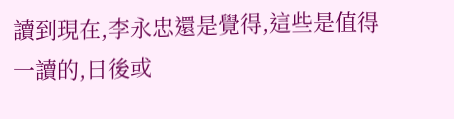讀到現在,李永忠還是覺得,這些是值得一讀的,日後或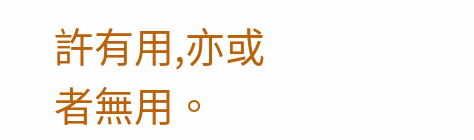許有用,亦或者無用。